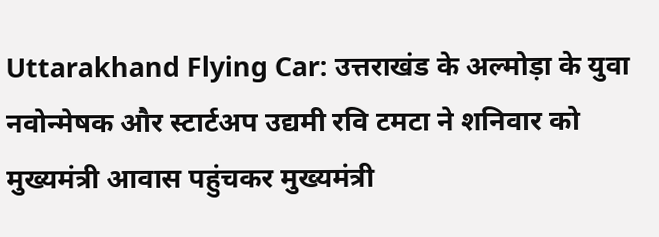Uttarakhand Flying Car: उत्तराखंड के अल्मोड़ा के युवा नवोन्मेषक और स्टार्टअप उद्यमी रवि टमटा ने शनिवार को मुख्यमंत्री आवास पहुंचकर मुख्यमंत्री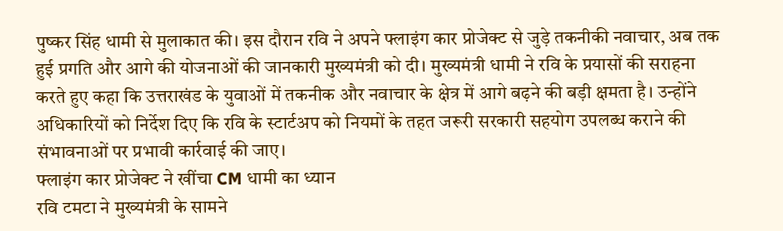पुष्कर सिंह धामी से मुलाकात की। इस दौरान रवि ने अपने फ्लाइंग कार प्रोजेक्ट से जुड़े तकनीकी नवाचार, अब तक हुई प्रगति और आगे की योजनाओं की जानकारी मुख्यमंत्री को दी। मुख्यमंत्री धामी ने रवि के प्रयासों की सराहना करते हुए कहा कि उत्तराखंड के युवाओं में तकनीक और नवाचार के क्षेत्र में आगे बढ़ने की बड़ी क्षमता है। उन्होंने अधिकारियों को निर्देश दिए कि रवि के स्टार्टअप को नियमों के तहत जरूरी सरकारी सहयोग उपलब्ध कराने की संभावनाओं पर प्रभावी कार्रवाई की जाए।
फ्लाइंग कार प्रोजेक्ट ने खींचा CM धामी का ध्यान
रवि टमटा ने मुख्यमंत्री के सामने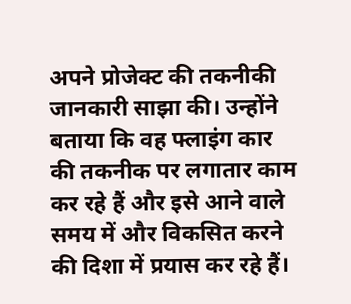अपने प्रोजेक्ट की तकनीकी जानकारी साझा की। उन्होंने बताया कि वह फ्लाइंग कार की तकनीक पर लगातार काम कर रहे हैं और इसे आने वाले समय में और विकसित करने की दिशा में प्रयास कर रहे हैं।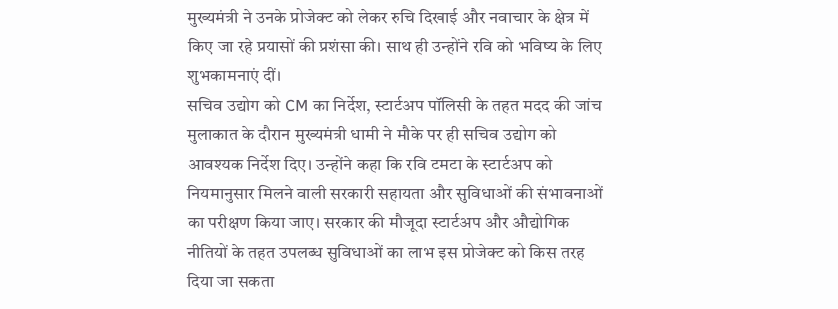मुख्यमंत्री ने उनके प्रोजेक्ट को लेकर रुचि दिखाई और नवाचार के क्षेत्र में किए जा रहे प्रयासों की प्रशंसा की। साथ ही उन्होंने रवि को भविष्य के लिए शुभकामनाएं दीं।
सचिव उद्योग को CM का निर्देश, स्टार्टअप पॉलिसी के तहत मदद की जांच
मुलाकात के दौरान मुख्यमंत्री धामी ने मौके पर ही सचिव उद्योग को आवश्यक निर्देश दिए। उन्होंने कहा कि रवि टमटा के स्टार्टअप को नियमानुसार मिलने वाली सरकारी सहायता और सुविधाओं की संभावनाओं का परीक्षण किया जाए। सरकार की मौजूदा स्टार्टअप और औद्योगिक नीतियों के तहत उपलब्ध सुविधाओं का लाभ इस प्रोजेक्ट को किस तरह दिया जा सकता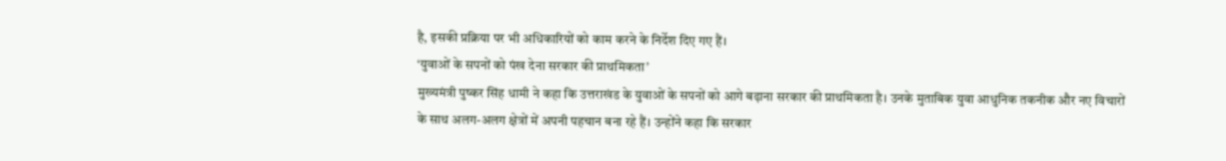है, इसकी प्रक्रिया पर भी अधिकारियों को काम करने के निर्देश दिए गए हैं।
‘युवाओं के सपनों को पंख देना सरकार की प्राथमिकता’
मुख्यमंत्री पुष्कर सिंह धामी ने कहा कि उत्तराखंड के युवाओं के सपनों को आगे बढ़ाना सरकार की प्राथमिकता है। उनके मुताबिक युवा आधुनिक तकनीक और नए विचारों के साथ अलग-अलग क्षेत्रों में अपनी पहचान बना रहे हैं। उन्होंने कहा कि सरकार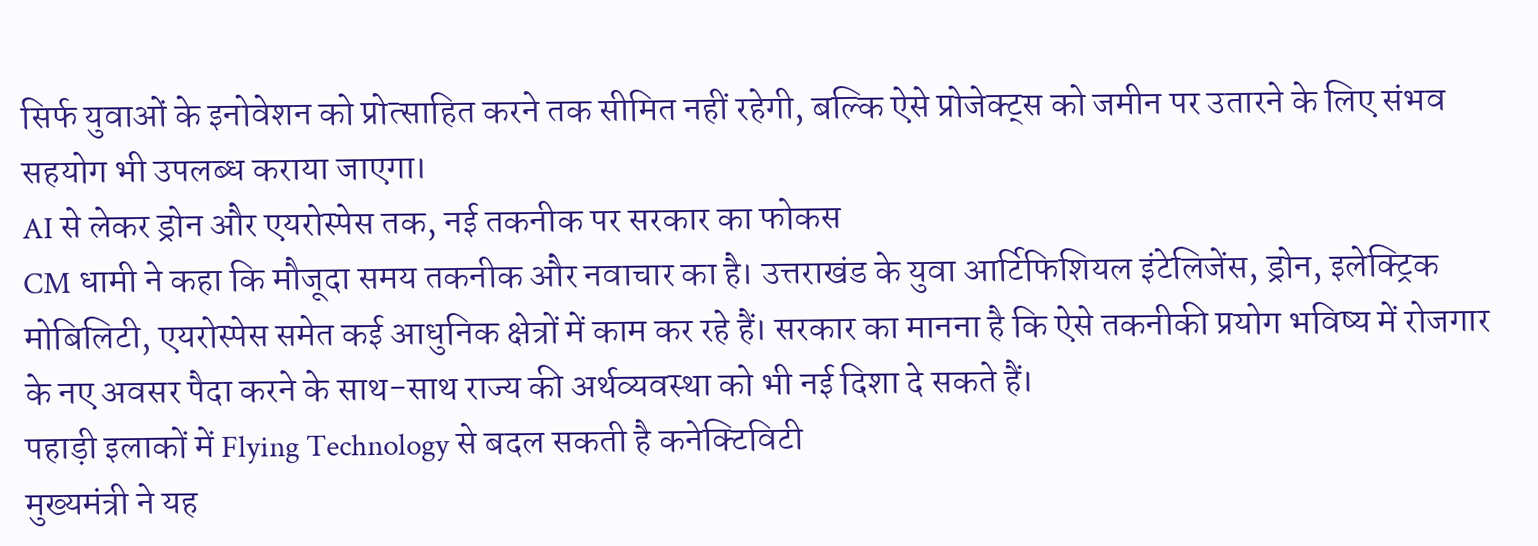सिर्फ युवाओं के इनोवेशन को प्रोत्साहित करने तक सीमित नहीं रहेगी, बल्कि ऐसे प्रोजेक्ट्स को जमीन पर उतारने के लिए संभव सहयोग भी उपलब्ध कराया जाएगा।
AI से लेकर ड्रोन और एयरोस्पेस तक, नई तकनीक पर सरकार का फोकस
CM धामी ने कहा कि मौजूदा समय तकनीक और नवाचार का है। उत्तराखंड के युवा आर्टिफिशियल इंटेलिजेंस, ड्रोन, इलेक्ट्रिक मोबिलिटी, एयरोस्पेस समेत कई आधुनिक क्षेत्रों में काम कर रहे हैं। सरकार का मानना है कि ऐसे तकनीकी प्रयोग भविष्य में रोजगार के नए अवसर पैदा करने के साथ-साथ राज्य की अर्थव्यवस्था को भी नई दिशा दे सकते हैं।
पहाड़ी इलाकों में Flying Technology से बदल सकती है कनेक्टिविटी
मुख्यमंत्री ने यह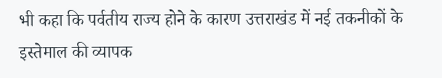भी कहा कि पर्वतीय राज्य होने के कारण उत्तराखंड में नई तकनीकों के इस्तेमाल की व्यापक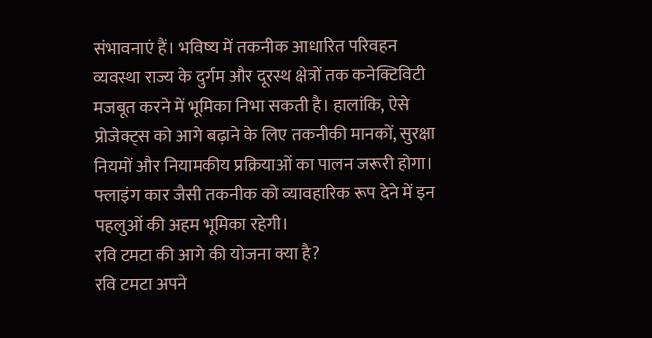संभावनाएं हैं। भविष्य में तकनीक आधारित परिवहन व्यवस्था राज्य के दुर्गम और दूरस्थ क्षेत्रों तक कनेक्टिविटी मजबूत करने में भूमिका निभा सकती है। हालांकि, ऐसे प्रोजेक्ट्स को आगे बढ़ाने के लिए तकनीकी मानकों, सुरक्षा नियमों और नियामकीय प्रक्रियाओं का पालन जरूरी होगा। फ्लाइंग कार जैसी तकनीक को व्यावहारिक रूप देने में इन पहलुओं की अहम भूमिका रहेगी।
रवि टमटा की आगे की योजना क्या है?
रवि टमटा अपने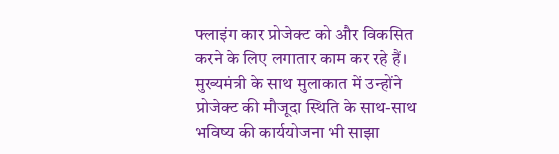फ्लाइंग कार प्रोजेक्ट को और विकसित करने के लिए लगातार काम कर रहे हैं। मुख्यमंत्री के साथ मुलाकात में उन्होंने प्रोजेक्ट की मौजूदा स्थिति के साथ-साथ भविष्य की कार्ययोजना भी साझा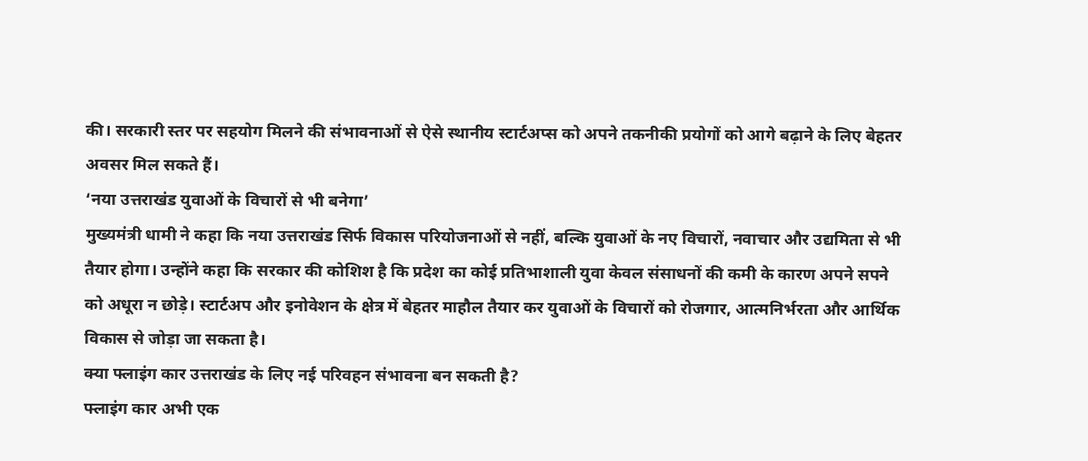की। सरकारी स्तर पर सहयोग मिलने की संभावनाओं से ऐसे स्थानीय स्टार्टअप्स को अपने तकनीकी प्रयोगों को आगे बढ़ाने के लिए बेहतर अवसर मिल सकते हैं।
‘नया उत्तराखंड युवाओं के विचारों से भी बनेगा’
मुख्यमंत्री धामी ने कहा कि नया उत्तराखंड सिर्फ विकास परियोजनाओं से नहीं, बल्कि युवाओं के नए विचारों, नवाचार और उद्यमिता से भी तैयार होगा। उन्होंने कहा कि सरकार की कोशिश है कि प्रदेश का कोई प्रतिभाशाली युवा केवल संसाधनों की कमी के कारण अपने सपने को अधूरा न छोड़े। स्टार्टअप और इनोवेशन के क्षेत्र में बेहतर माहौल तैयार कर युवाओं के विचारों को रोजगार, आत्मनिर्भरता और आर्थिक विकास से जोड़ा जा सकता है।
क्या फ्लाइंग कार उत्तराखंड के लिए नई परिवहन संभावना बन सकती है?
फ्लाइंग कार अभी एक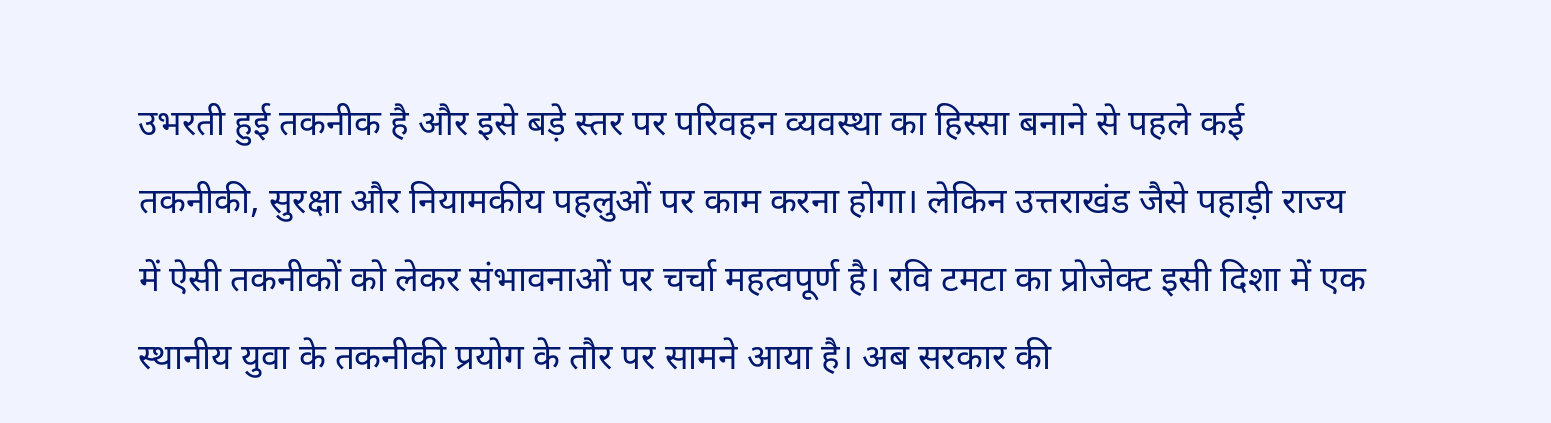उभरती हुई तकनीक है और इसे बड़े स्तर पर परिवहन व्यवस्था का हिस्सा बनाने से पहले कई तकनीकी, सुरक्षा और नियामकीय पहलुओं पर काम करना होगा। लेकिन उत्तराखंड जैसे पहाड़ी राज्य में ऐसी तकनीकों को लेकर संभावनाओं पर चर्चा महत्वपूर्ण है। रवि टमटा का प्रोजेक्ट इसी दिशा में एक स्थानीय युवा के तकनीकी प्रयोग के तौर पर सामने आया है। अब सरकार की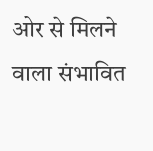ओर से मिलने वाला संभावित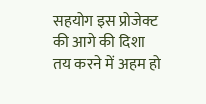सहयोग इस प्रोजेक्ट की आगे की दिशा तय करने में अहम हो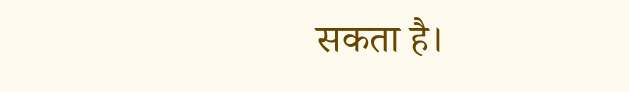सकता है।